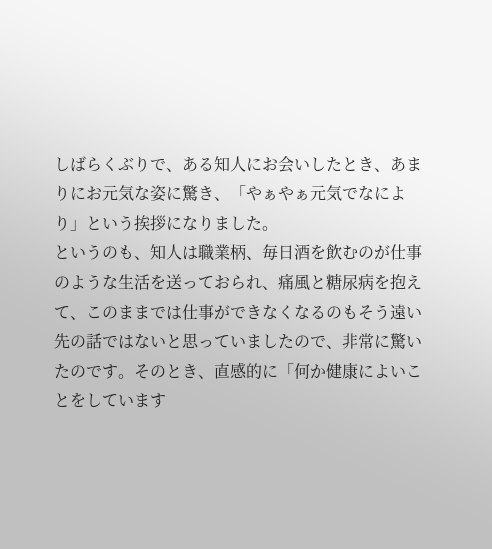しばらくぶりで、ある知人にお会いしたとき、あまりにお元気な姿に驚き、「やぁやぁ元気でなにより」という挨拶になりました。
というのも、知人は職業柄、毎日酒を飲むのが仕事のような生活を送っておられ、痛風と糖尿病を抱えて、このままでは仕事ができなくなるのもそう遠い先の話ではないと思っていましたので、非常に驚いたのです。そのとき、直感的に「何か健康によいことをしています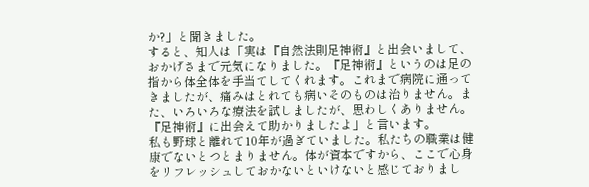か?」と聞きました。
すると、知人は「実は『自然法則足神術』と出会いまして、おかげさまで元気になりました。『足神術』というのは足の指から体全体を手当てしてくれます。これまで病院に通ってきましたが、痛みはとれても病いそのものは治りません。また、いろいろな療法を試しましたが、思わしくありません。『足神術』に出会えて助かりましたよ」と言います。
私も野球と離れて10年が過ぎていました。私たちの職業は健康でないとつとまりません。体が資本ですから、ここで心身をリフレッシュしておかないといけないと感じておりまし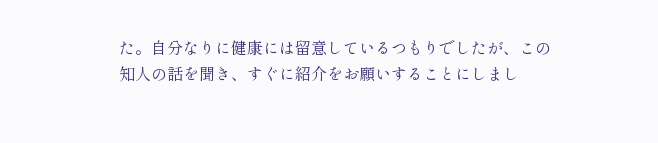た。自分なりに健康には留意しているつもりでしたが、この知人の話を聞き、すぐに紹介をお願いすることにしまし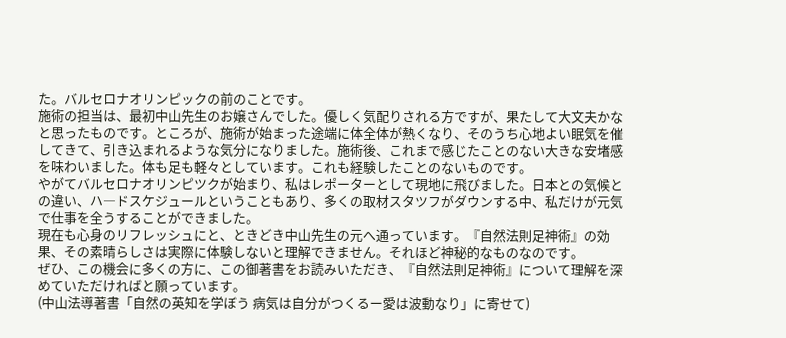た。バルセロナオリンピックの前のことです。
施術の担当は、最初中山先生のお嬢さんでした。優しく気配りされる方ですが、果たして大文夫かなと思ったものです。ところが、施術が始まった途端に体全体が熱くなり、そのうち心地よい眠気を催してきて、引き込まれるような気分になりました。施術後、これまで感じたことのない大きな安堵感を味わいました。体も足も軽々としています。これも経験したことのないものです。
やがてバルセロナオリンピツクが始まり、私はレポーターとして現地に飛びました。日本との気候との違い、ハ―ドスケジュールということもあり、多くの取材スタツフがダウンする中、私だけが元気で仕事を全うすることができました。
現在も心身のリフレッシュにと、ときどき中山先生の元へ通っています。『自然法則足神術』の効果、その素晴らしさは実際に体験しないと理解できません。それほど神秘的なものなのです。
ぜひ、この機会に多くの方に、この御著書をお読みいただき、『自然法則足神術』について理解を深めていただければと願っています。
(中山法導著書「自然の英知を学ぼう 病気は自分がつくるー愛は波動なり」に寄せて)